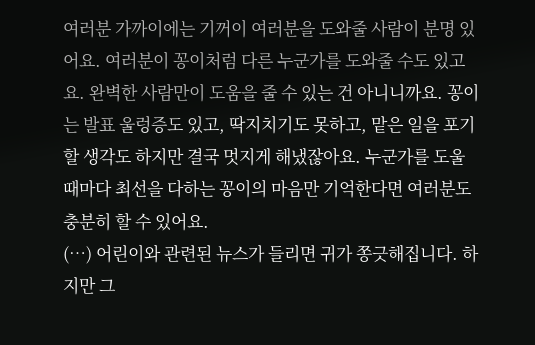여러분 가까이에는 기꺼이 여러분을 도와줄 사람이 분명 있어요. 여러분이 꽁이처럼 다른 누군가를 도와줄 수도 있고요. 완벽한 사람만이 도움을 줄 수 있는 건 아니니까요. 꽁이는 발표 울렁증도 있고, 딱지치기도 못하고, 맡은 일을 포기할 생각도 하지만 결국 멋지게 해냈잖아요. 누군가를 도울 때마다 최선을 다하는 꽁이의 마음만 기억한다면 여러분도 충분히 할 수 있어요.
(…) 어린이와 관련된 뉴스가 들리면 귀가 쫑긋해집니다. 하지만 그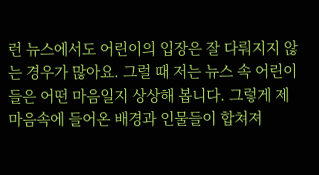런 뉴스에서도 어린이의 입장은 잘 다뤄지지 않는 경우가 많아요. 그럴 때 저는 뉴스 속 어린이들은 어떤 마음일지 상상해 봅니다. 그렇게 제 마음속에 들어온 배경과 인물들이 합쳐져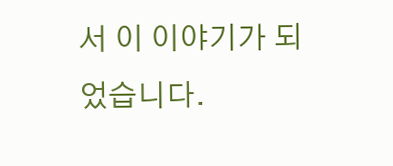서 이 이야기가 되었습니다.